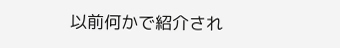以前何かで紹介され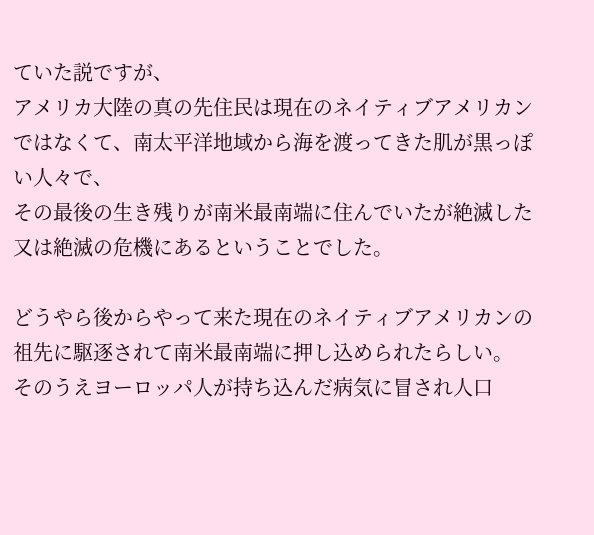ていた説ですが、
アメリカ大陸の真の先住民は現在のネイティブアメリカンではなくて、南太平洋地域から海を渡ってきた肌が黒っぽい人々で、
その最後の生き残りが南米最南端に住んでいたが絶滅した又は絶滅の危機にあるということでした。

どうやら後からやって来た現在のネイティブアメリカンの祖先に駆逐されて南米最南端に押し込められたらしい。
そのうえヨーロッパ人が持ち込んだ病気に冒され人口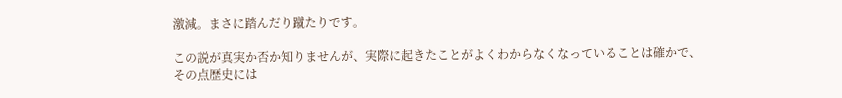激減。まさに踏んだり蹴たりです。

この説が真実か否か知りませんが、実際に起きたことがよくわからなくなっていることは確かで、
その点歴史には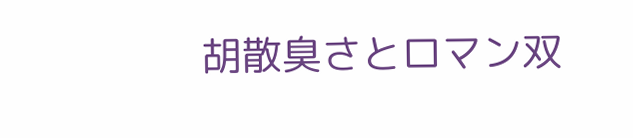胡散臭さとロマン双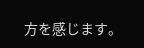方を感じます。